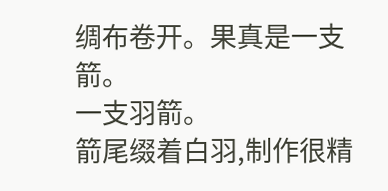绸布卷开。果真是一支箭。
一支羽箭。
箭尾缀着白羽,制作很精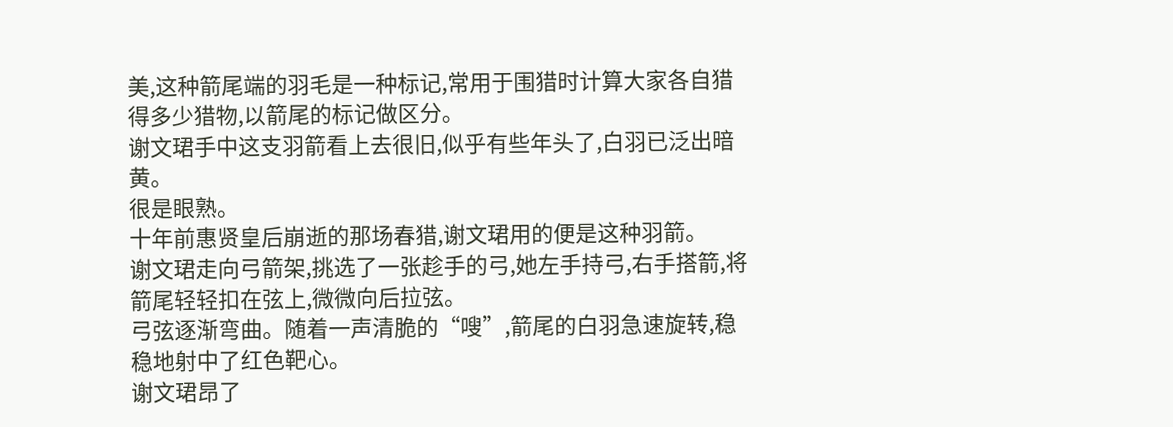美,这种箭尾端的羽毛是一种标记,常用于围猎时计算大家各自猎得多少猎物,以箭尾的标记做区分。
谢文珺手中这支羽箭看上去很旧,似乎有些年头了,白羽已泛出暗黄。
很是眼熟。
十年前惠贤皇后崩逝的那场春猎,谢文珺用的便是这种羽箭。
谢文珺走向弓箭架,挑选了一张趁手的弓,她左手持弓,右手搭箭,将箭尾轻轻扣在弦上,微微向后拉弦。
弓弦逐渐弯曲。随着一声清脆的“嗖”,箭尾的白羽急速旋转,稳稳地射中了红色靶心。
谢文珺昂了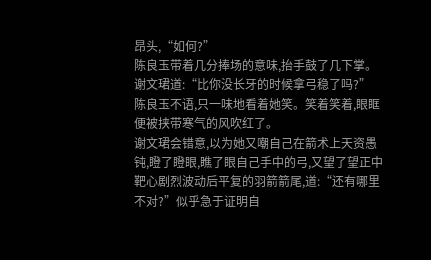昂头,“如何?”
陈良玉带着几分捧场的意味,抬手鼓了几下掌。
谢文珺道:“比你没长牙的时候拿弓稳了吗?”
陈良玉不语,只一味地看着她笑。笑着笑着,眼眶便被挟带寒气的风吹红了。
谢文珺会错意,以为她又嘲自己在箭术上天资愚钝,瞪了瞪眼,瞧了眼自己手中的弓,又望了望正中靶心剧烈波动后平复的羽箭箭尾,道:“还有哪里不对?”似乎急于证明自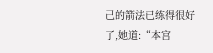己的箭法已练得很好了,她道:“本宫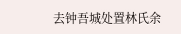去钟吾城处置林氏余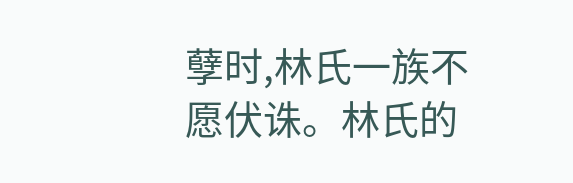孽时,林氏一族不愿伏诛。林氏的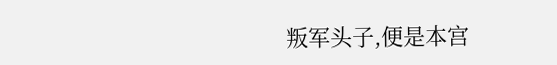叛军头子,便是本宫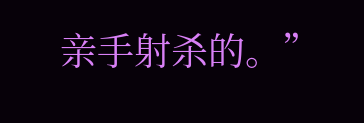亲手射杀的。”